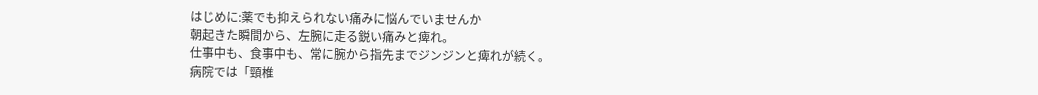はじめに:薬でも抑えられない痛みに悩んでいませんか
朝起きた瞬間から、左腕に走る鋭い痛みと痺れ。
仕事中も、食事中も、常に腕から指先までジンジンと痺れが続く。
病院では「頸椎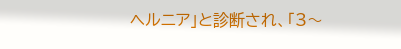ヘルニア」と診断され、「3〜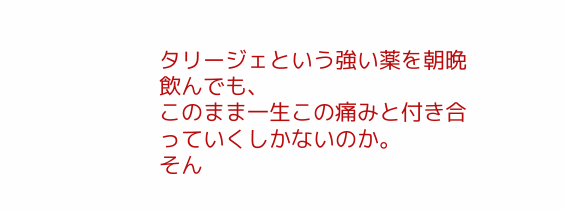タリージェという強い薬を朝晩飲んでも、
このまま一生この痛みと付き合っていくしかないのか。
そん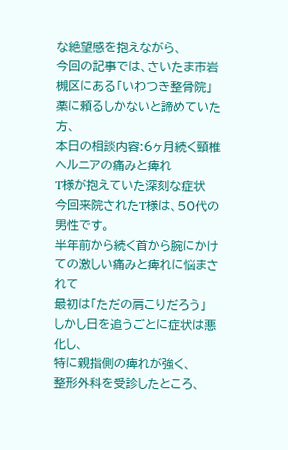な絶望感を抱えながら、
今回の記事では、さいたま市岩槻区にある「いわつき整骨院」
薬に頼るしかないと諦めていた方、
本日の相談内容:6ヶ月続く頸椎ヘルニアの痛みと痺れ
T様が抱えていた深刻な症状
今回来院されたT様は、50代の男性です。
半年前から続く首から腕にかけての激しい痛みと痺れに悩まされて
最初は「ただの肩こりだろう」
しかし日を追うごとに症状は悪化し、
特に親指側の痺れが強く、
整形外科を受診したところ、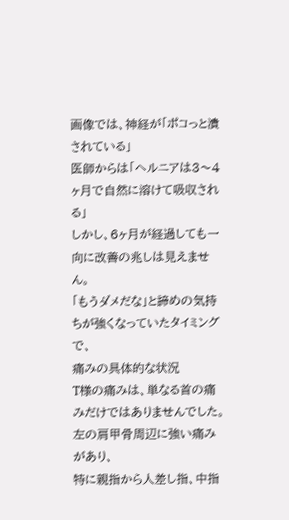画像では、神経が「ポコっと潰されている」
医師からは「ヘルニアは3〜4ヶ月で自然に溶けて吸収される」
しかし、6ヶ月が経過しても一向に改善の兆しは見えません。
「もうダメだな」と諦めの気持ちが強くなっていたタイミングで、
痛みの具体的な状況
T様の痛みは、単なる首の痛みだけではありませんでした。
左の肩甲骨周辺に強い痛みがあり、
特に親指から人差し指、中指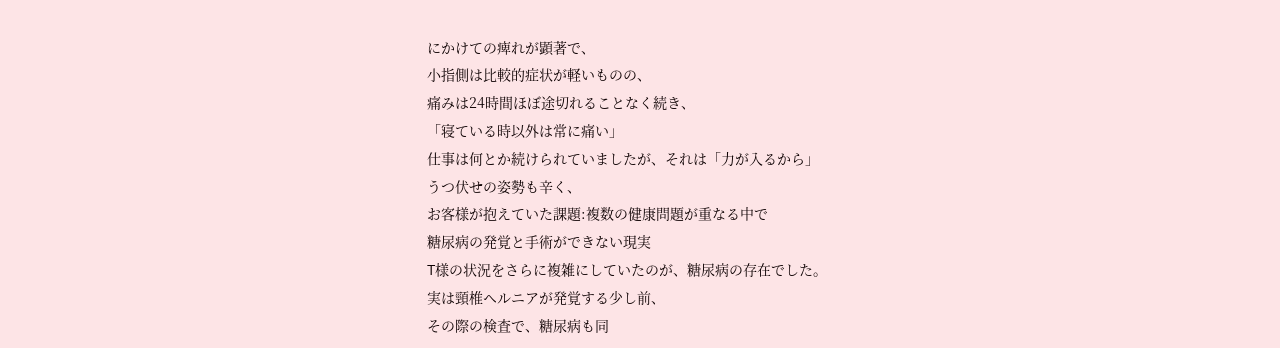にかけての痺れが顕著で、
小指側は比較的症状が軽いものの、
痛みは24時間ほぼ途切れることなく続き、
「寝ている時以外は常に痛い」
仕事は何とか続けられていましたが、それは「力が入るから」
うつ伏せの姿勢も辛く、
お客様が抱えていた課題:複数の健康問題が重なる中で
糖尿病の発覚と手術ができない現実
T様の状況をさらに複雑にしていたのが、糖尿病の存在でした。
実は頸椎ヘルニアが発覚する少し前、
その際の検査で、糖尿病も同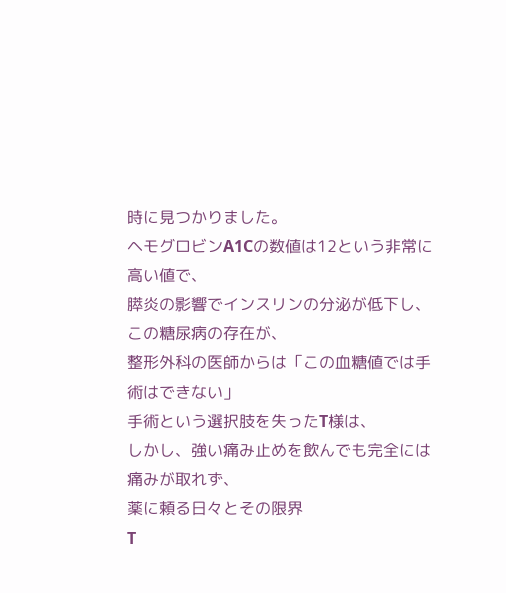時に見つかりました。
ヘモグロビンA1Cの数値は12という非常に高い値で、
膵炎の影響でインスリンの分泌が低下し、
この糖尿病の存在が、
整形外科の医師からは「この血糖値では手術はできない」
手術という選択肢を失ったT様は、
しかし、強い痛み止めを飲んでも完全には痛みが取れず、
薬に頼る日々とその限界
T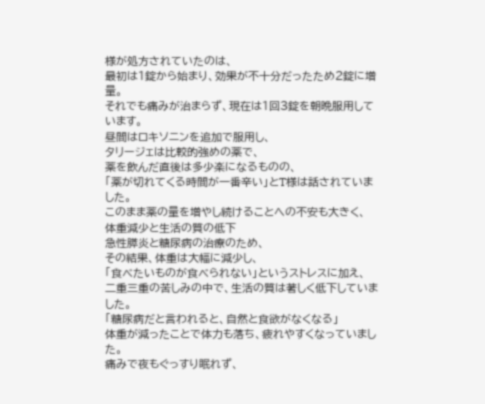様が処方されていたのは、
最初は1錠から始まり、効果が不十分だったため2錠に増量。
それでも痛みが治まらず、現在は1回3錠を朝晩服用しています。
昼間はロキソニンを追加で服用し、
タリージェは比較的強めの薬で、
薬を飲んだ直後は多少楽になるものの、
「薬が切れてくる時間が一番辛い」とT様は話されていました。
このまま薬の量を増やし続けることへの不安も大きく、
体重減少と生活の質の低下
急性膵炎と糖尿病の治療のため、
その結果、体重は大幅に減少し、
「食べたいものが食べられない」というストレスに加え、
二重三重の苦しみの中で、生活の質は著しく低下していました。
「糖尿病だと言われると、自然と食欲がなくなる」
体重が減ったことで体力も落ち、疲れやすくなっていました。
痛みで夜もぐっすり眠れず、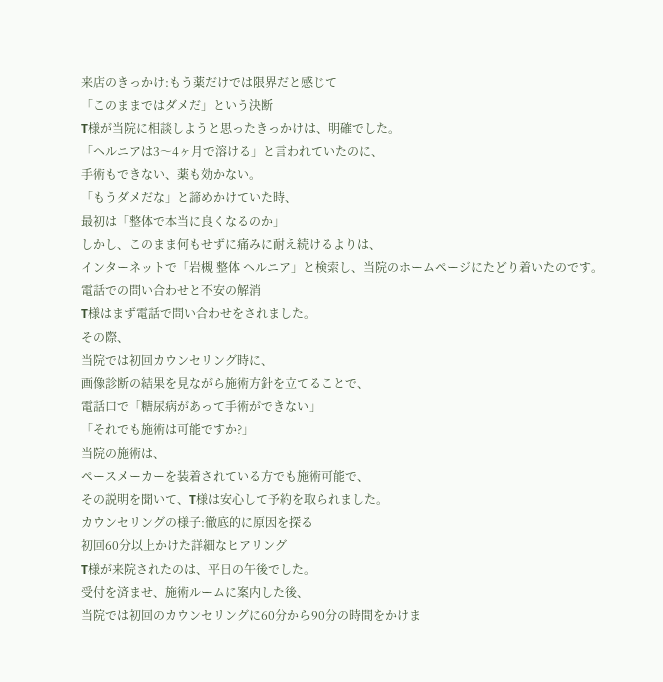来店のきっかけ:もう薬だけでは限界だと感じて
「このままではダメだ」という決断
T様が当院に相談しようと思ったきっかけは、明確でした。
「ヘルニアは3〜4ヶ月で溶ける」と言われていたのに、
手術もできない、薬も効かない。
「もうダメだな」と諦めかけていた時、
最初は「整体で本当に良くなるのか」
しかし、このまま何もせずに痛みに耐え続けるよりは、
インターネットで「岩槻 整体 ヘルニア」と検索し、当院のホームページにたどり着いたのです。
電話での問い合わせと不安の解消
T様はまず電話で問い合わせをされました。
その際、
当院では初回カウンセリング時に、
画像診断の結果を見ながら施術方針を立てることで、
電話口で「糖尿病があって手術ができない」
「それでも施術は可能ですか?」
当院の施術は、
ペースメーカーを装着されている方でも施術可能で、
その説明を聞いて、T様は安心して予約を取られました。
カウンセリングの様子:徹底的に原因を探る
初回60分以上かけた詳細なヒアリング
T様が来院されたのは、平日の午後でした。
受付を済ませ、施術ルームに案内した後、
当院では初回のカウンセリングに60分から90分の時間をかけま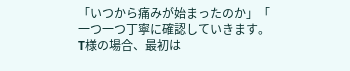「いつから痛みが始まったのか」「
一つ一つ丁寧に確認していきます。
T様の場合、最初は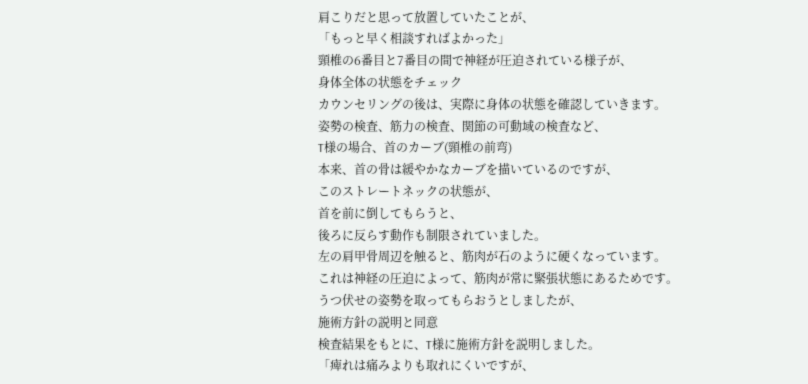肩こりだと思って放置していたことが、
「もっと早く相談すればよかった」
頸椎の6番目と7番目の間で神経が圧迫されている様子が、
身体全体の状態をチェック
カウンセリングの後は、実際に身体の状態を確認していきます。
姿勢の検査、筋力の検査、関節の可動域の検査など、
T様の場合、首のカーブ(頸椎の前弯)
本来、首の骨は緩やかなカーブを描いているのですが、
このストレートネックの状態が、
首を前に倒してもらうと、
後ろに反らす動作も制限されていました。
左の肩甲骨周辺を触ると、筋肉が石のように硬くなっています。
これは神経の圧迫によって、筋肉が常に緊張状態にあるためです。
うつ伏せの姿勢を取ってもらおうとしましたが、
施術方針の説明と同意
検査結果をもとに、T様に施術方針を説明しました。
「痺れは痛みよりも取れにくいですが、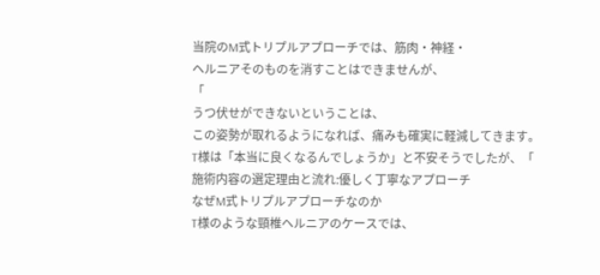当院のM式トリプルアプローチでは、筋肉・神経・
ヘルニアそのものを消すことはできませんが、
「
うつ伏せができないということは、
この姿勢が取れるようになれば、痛みも確実に軽減してきます。
T様は「本当に良くなるんでしょうか」と不安そうでしたが、「
施術内容の選定理由と流れ:優しく丁寧なアプローチ
なぜM式トリプルアプローチなのか
T様のような頸椎ヘルニアのケースでは、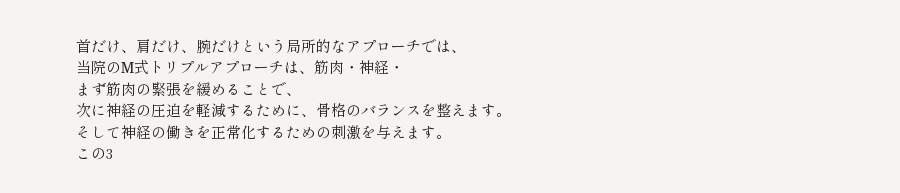首だけ、肩だけ、腕だけという局所的なアプローチでは、
当院のM式トリプルアプローチは、筋肉・神経・
まず筋肉の緊張を緩めることで、
次に神経の圧迫を軽減するために、骨格のバランスを整えます。
そして神経の働きを正常化するための刺激を与えます。
この3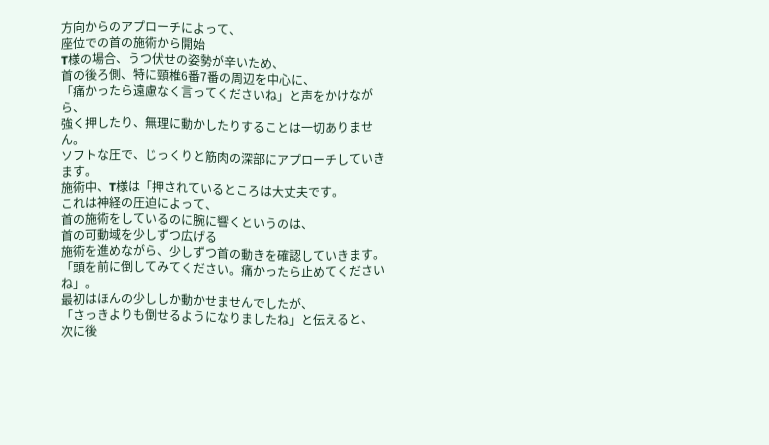方向からのアプローチによって、
座位での首の施術から開始
T様の場合、うつ伏せの姿勢が辛いため、
首の後ろ側、特に頸椎6番7番の周辺を中心に、
「痛かったら遠慮なく言ってくださいね」と声をかけながら、
強く押したり、無理に動かしたりすることは一切ありません。
ソフトな圧で、じっくりと筋肉の深部にアプローチしていきます。
施術中、T様は「押されているところは大丈夫です。
これは神経の圧迫によって、
首の施術をしているのに腕に響くというのは、
首の可動域を少しずつ広げる
施術を進めながら、少しずつ首の動きを確認していきます。
「頭を前に倒してみてください。痛かったら止めてくださいね」。
最初はほんの少ししか動かせませんでしたが、
「さっきよりも倒せるようになりましたね」と伝えると、
次に後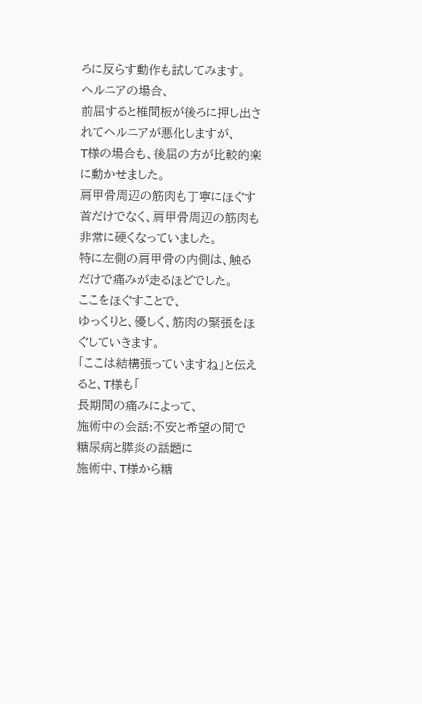ろに反らす動作も試してみます。
ヘルニアの場合、
前屈すると椎間板が後ろに押し出されてヘルニアが悪化しますが、
T様の場合も、後屈の方が比較的楽に動かせました。
肩甲骨周辺の筋肉も丁寧にほぐす
首だけでなく、肩甲骨周辺の筋肉も非常に硬くなっていました。
特に左側の肩甲骨の内側は、触るだけで痛みが走るほどでした。
ここをほぐすことで、
ゆっくりと、優しく、筋肉の緊張をほぐしていきます。
「ここは結構張っていますね」と伝えると、T様も「
長期間の痛みによって、
施術中の会話:不安と希望の間で
糖尿病と膵炎の話題に
施術中、T様から糖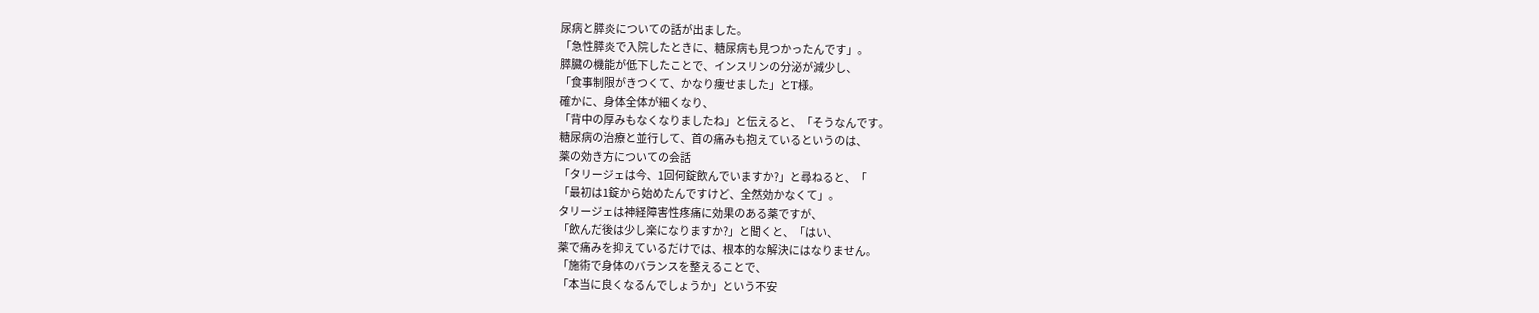尿病と膵炎についての話が出ました。
「急性膵炎で入院したときに、糖尿病も見つかったんです」。
膵臓の機能が低下したことで、インスリンの分泌が減少し、
「食事制限がきつくて、かなり痩せました」とT様。
確かに、身体全体が細くなり、
「背中の厚みもなくなりましたね」と伝えると、「そうなんです。
糖尿病の治療と並行して、首の痛みも抱えているというのは、
薬の効き方についての会話
「タリージェは今、1回何錠飲んでいますか?」と尋ねると、「
「最初は1錠から始めたんですけど、全然効かなくて」。
タリージェは神経障害性疼痛に効果のある薬ですが、
「飲んだ後は少し楽になりますか?」と聞くと、「はい、
薬で痛みを抑えているだけでは、根本的な解決にはなりません。
「施術で身体のバランスを整えることで、
「本当に良くなるんでしょうか」という不安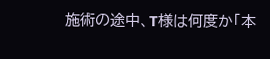施術の途中、T様は何度か「本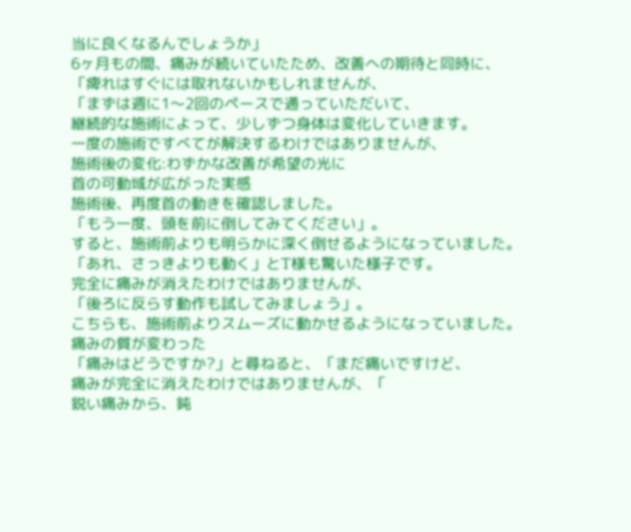当に良くなるんでしょうか」
6ヶ月もの間、痛みが続いていたため、改善への期待と同時に、
「痺れはすぐには取れないかもしれませんが、
「まずは週に1〜2回のペースで通っていただいて、
継続的な施術によって、少しずつ身体は変化していきます。
一度の施術ですべてが解決するわけではありませんが、
施術後の変化:わずかな改善が希望の光に
首の可動域が広がった実感
施術後、再度首の動きを確認しました。
「もう一度、頭を前に倒してみてください」。
すると、施術前よりも明らかに深く倒せるようになっていました。
「あれ、さっきよりも動く」とT様も驚いた様子です。
完全に痛みが消えたわけではありませんが、
「後ろに反らす動作も試してみましょう」。
こちらも、施術前よりスムーズに動かせるようになっていました。
痛みの質が変わった
「痛みはどうですか?」と尋ねると、「まだ痛いですけど、
痛みが完全に消えたわけではありませんが、「
鋭い痛みから、鈍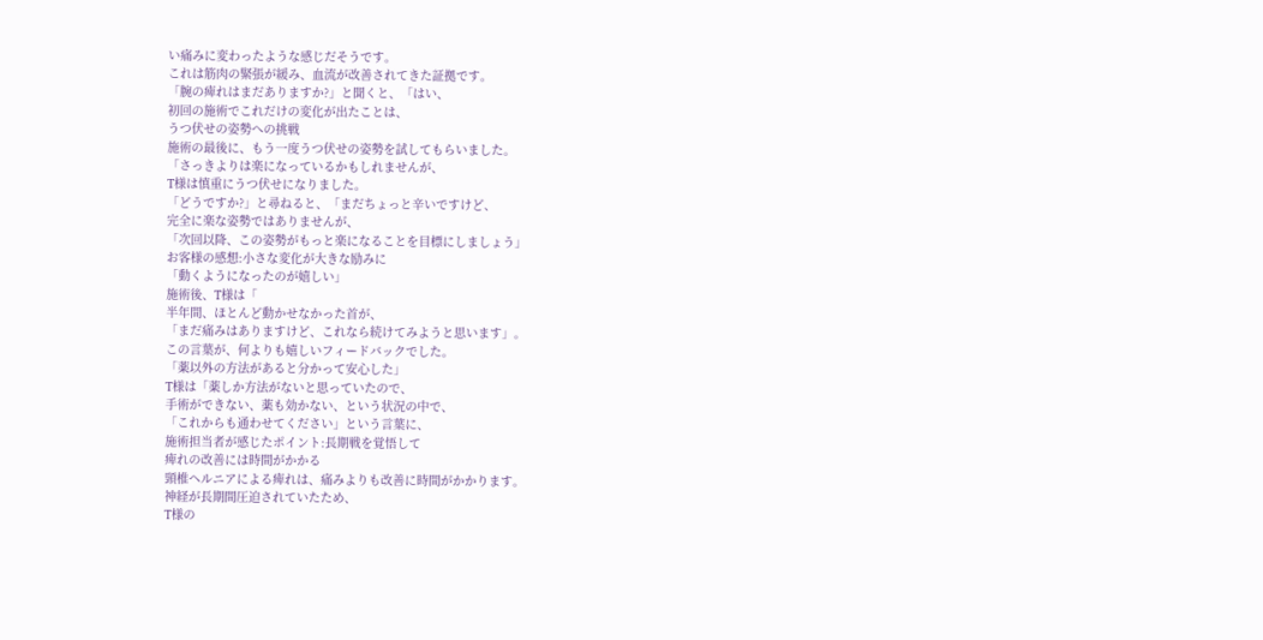い痛みに変わったような感じだそうです。
これは筋肉の緊張が緩み、血流が改善されてきた証拠です。
「腕の痺れはまだありますか?」と聞くと、「はい、
初回の施術でこれだけの変化が出たことは、
うつ伏せの姿勢への挑戦
施術の最後に、もう一度うつ伏せの姿勢を試してもらいました。
「さっきよりは楽になっているかもしれませんが、
T様は慎重にうつ伏せになりました。
「どうですか?」と尋ねると、「まだちょっと辛いですけど、
完全に楽な姿勢ではありませんが、
「次回以降、この姿勢がもっと楽になることを目標にしましょう」
お客様の感想:小さな変化が大きな励みに
「動くようになったのが嬉しい」
施術後、T様は「
半年間、ほとんど動かせなかった首が、
「まだ痛みはありますけど、これなら続けてみようと思います」。
この言葉が、何よりも嬉しいフィードバックでした。
「薬以外の方法があると分かって安心した」
T様は「薬しか方法がないと思っていたので、
手術ができない、薬も効かない、という状況の中で、
「これからも通わせてください」という言葉に、
施術担当者が感じたポイント:長期戦を覚悟して
痺れの改善には時間がかかる
頸椎ヘルニアによる痺れは、痛みよりも改善に時間がかかります。
神経が長期間圧迫されていたため、
T様の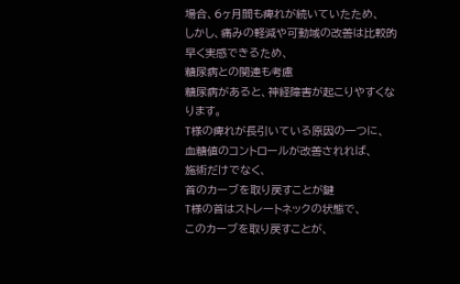場合、6ヶ月間も痺れが続いていたため、
しかし、痛みの軽減や可動域の改善は比較的早く実感できるため、
糖尿病との関連も考慮
糖尿病があると、神経障害が起こりやすくなります。
T様の痺れが長引いている原因の一つに、
血糖値のコントロールが改善されれば、
施術だけでなく、
首のカーブを取り戻すことが鍵
T様の首はストレートネックの状態で、
このカーブを取り戻すことが、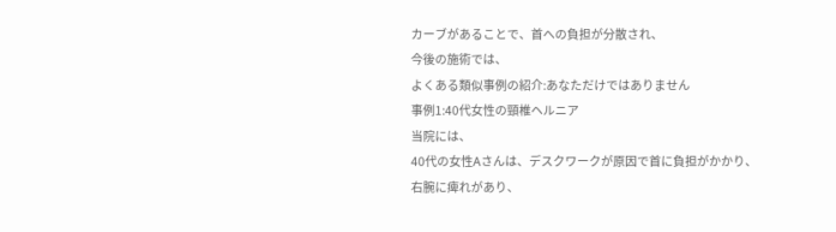カーブがあることで、首への負担が分散され、
今後の施術では、
よくある類似事例の紹介:あなただけではありません
事例1:40代女性の頸椎ヘルニア
当院には、
40代の女性Aさんは、デスクワークが原因で首に負担がかかり、
右腕に痺れがあり、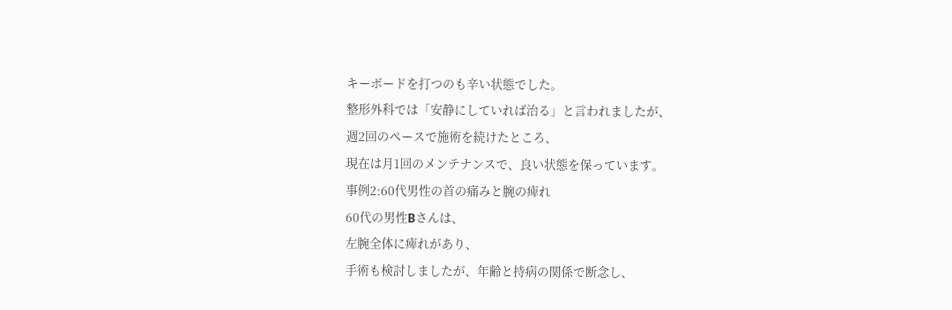キーボードを打つのも辛い状態でした。
整形外科では「安静にしていれば治る」と言われましたが、
週2回のペースで施術を続けたところ、
現在は月1回のメンテナンスで、良い状態を保っています。
事例2:60代男性の首の痛みと腕の痺れ
60代の男性Bさんは、
左腕全体に痺れがあり、
手術も検討しましたが、年齢と持病の関係で断念し、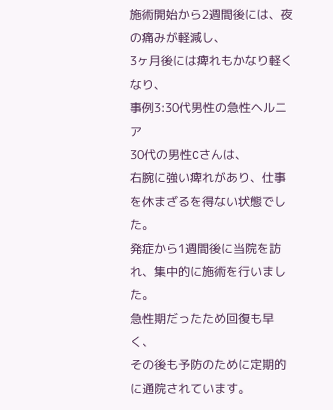施術開始から2週間後には、夜の痛みが軽減し、
3ヶ月後には痺れもかなり軽くなり、
事例3:30代男性の急性ヘルニア
30代の男性Cさんは、
右腕に強い痺れがあり、仕事を休まざるを得ない状態でした。
発症から1週間後に当院を訪れ、集中的に施術を行いました。
急性期だったため回復も早く、
その後も予防のために定期的に通院されています。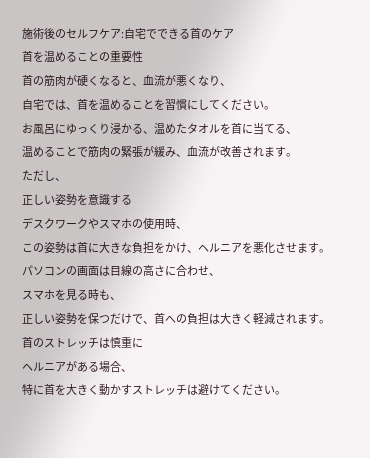施術後のセルフケア:自宅でできる首のケア
首を温めることの重要性
首の筋肉が硬くなると、血流が悪くなり、
自宅では、首を温めることを習慣にしてください。
お風呂にゆっくり浸かる、温めたタオルを首に当てる、
温めることで筋肉の緊張が緩み、血流が改善されます。
ただし、
正しい姿勢を意識する
デスクワークやスマホの使用時、
この姿勢は首に大きな負担をかけ、ヘルニアを悪化させます。
パソコンの画面は目線の高さに合わせ、
スマホを見る時も、
正しい姿勢を保つだけで、首への負担は大きく軽減されます。
首のストレッチは慎重に
ヘルニアがある場合、
特に首を大きく動かすストレッチは避けてください。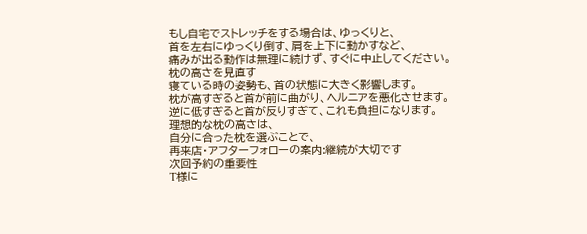もし自宅でストレッチをする場合は、ゆっくりと、
首を左右にゆっくり倒す、肩を上下に動かすなど、
痛みが出る動作は無理に続けず、すぐに中止してください。
枕の高さを見直す
寝ている時の姿勢も、首の状態に大きく影響します。
枕が高すぎると首が前に曲がり、ヘルニアを悪化させます。
逆に低すぎると首が反りすぎて、これも負担になります。
理想的な枕の高さは、
自分に合った枕を選ぶことで、
再来店・アフターフォローの案内:継続が大切です
次回予約の重要性
T様に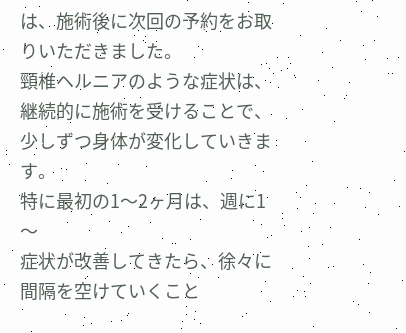は、施術後に次回の予約をお取りいただきました。
頸椎ヘルニアのような症状は、
継続的に施術を受けることで、少しずつ身体が変化していきます。
特に最初の1〜2ヶ月は、週に1〜
症状が改善してきたら、徐々に間隔を空けていくこと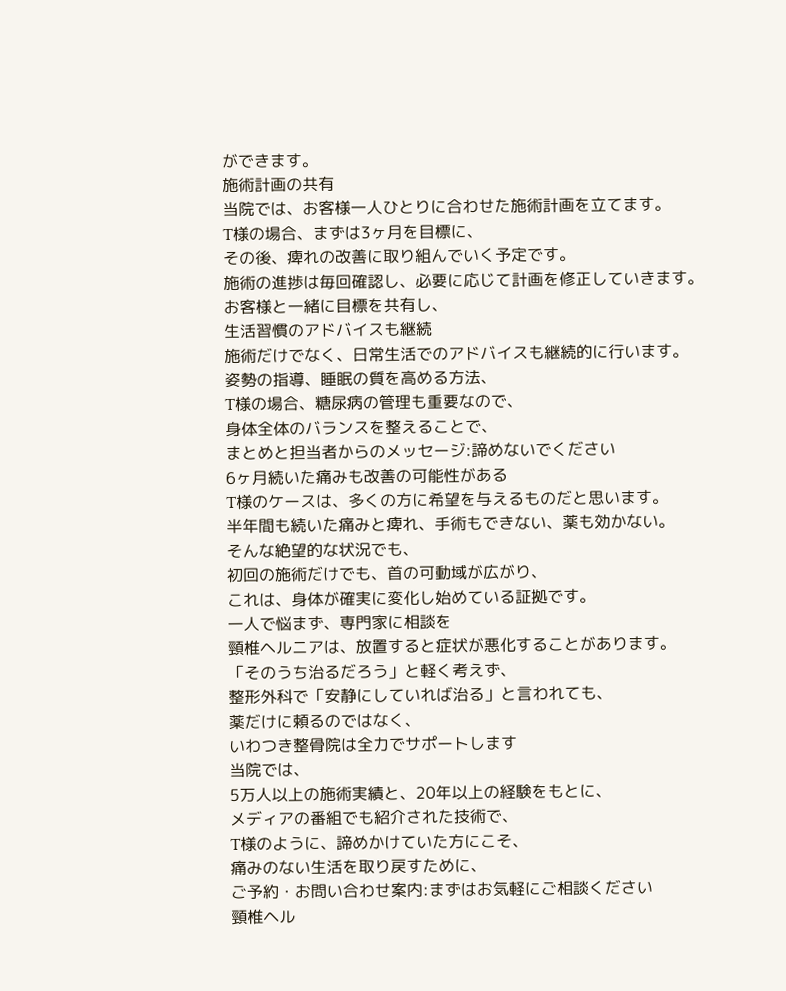ができます。
施術計画の共有
当院では、お客様一人ひとりに合わせた施術計画を立てます。
T様の場合、まずは3ヶ月を目標に、
その後、痺れの改善に取り組んでいく予定です。
施術の進捗は毎回確認し、必要に応じて計画を修正していきます。
お客様と一緒に目標を共有し、
生活習慣のアドバイスも継続
施術だけでなく、日常生活でのアドバイスも継続的に行います。
姿勢の指導、睡眠の質を高める方法、
T様の場合、糖尿病の管理も重要なので、
身体全体のバランスを整えることで、
まとめと担当者からのメッセージ:諦めないでください
6ヶ月続いた痛みも改善の可能性がある
T様のケースは、多くの方に希望を与えるものだと思います。
半年間も続いた痛みと痺れ、手術もできない、薬も効かない。
そんな絶望的な状況でも、
初回の施術だけでも、首の可動域が広がり、
これは、身体が確実に変化し始めている証拠です。
一人で悩まず、専門家に相談を
頸椎ヘルニアは、放置すると症状が悪化することがあります。
「そのうち治るだろう」と軽く考えず、
整形外科で「安静にしていれば治る」と言われても、
薬だけに頼るのではなく、
いわつき整骨院は全力でサポートします
当院では、
5万人以上の施術実績と、20年以上の経験をもとに、
メディアの番組でも紹介された技術で、
T様のように、諦めかけていた方にこそ、
痛みのない生活を取り戻すために、
ご予約・お問い合わせ案内:まずはお気軽にご相談ください
頸椎ヘル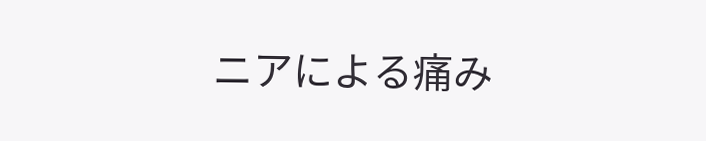ニアによる痛み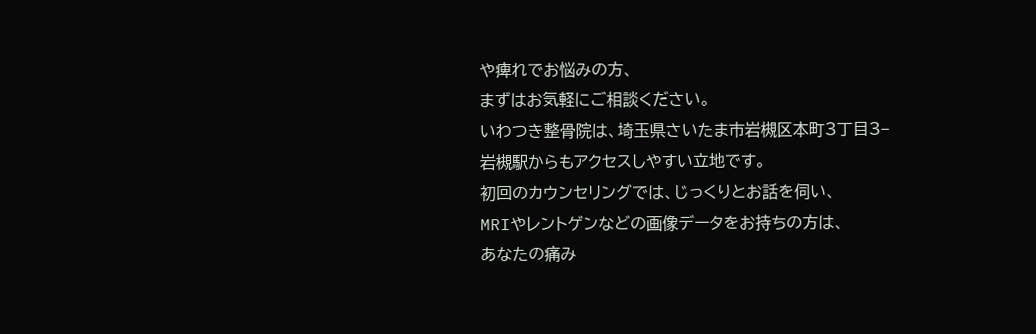や痺れでお悩みの方、
まずはお気軽にご相談ください。
いわつき整骨院は、埼玉県さいたま市岩槻区本町3丁目3−
岩槻駅からもアクセスしやすい立地です。
初回のカウンセリングでは、じっくりとお話を伺い、
MRIやレントゲンなどの画像データをお持ちの方は、
あなたの痛み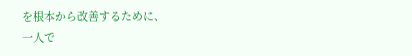を根本から改善するために、
一人で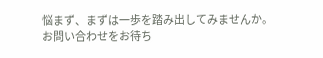悩まず、まずは一歩を踏み出してみませんか。
お問い合わせをお待ち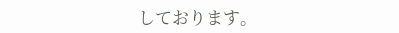しております。